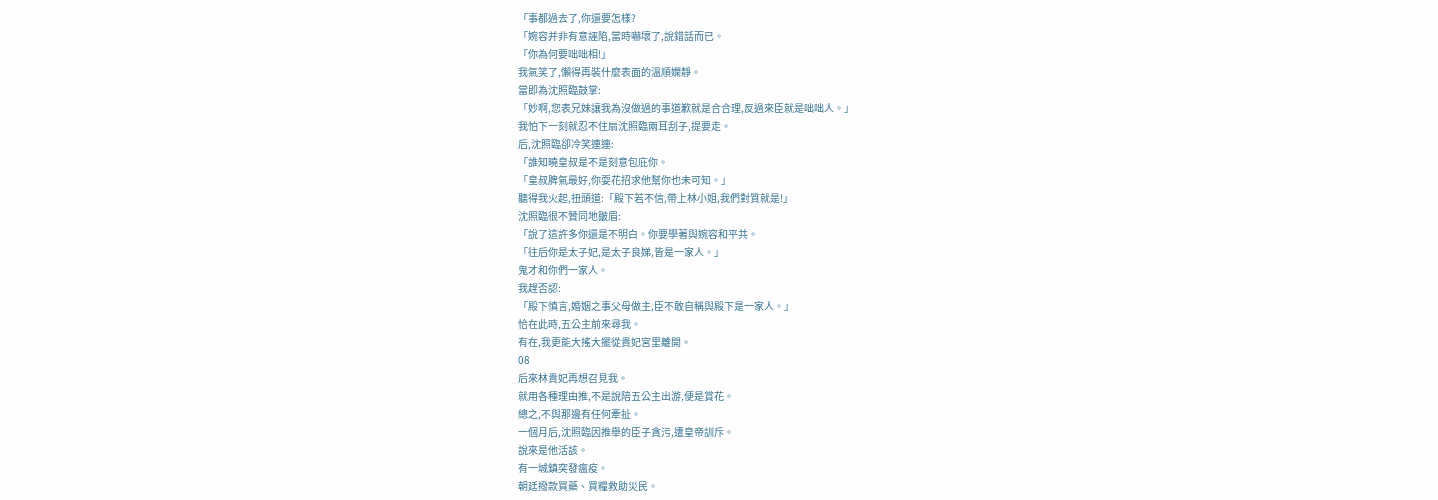「事都過去了,你還要怎樣?
「婉容并非有意誣陷,當時嚇壞了,說錯話而已。
「你為何要咄咄相!」
我氣笑了,懶得再裝什麼表面的溫順嫻靜。
當即為沈照臨鼓掌:
「妙啊,您表兄妹讓我為沒做過的事道歉就是合合理,反過來臣就是咄咄人。」
我怕下一刻就忍不住扇沈照臨兩耳刮子,提要走。
后,沈照臨卻冷笑連連:
「誰知曉皇叔是不是刻意包庇你。
「皇叔脾氣最好,你耍花招求他幫你也未可知。」
聽得我火起,扭頭道:「殿下若不信,帶上林小姐,我們對質就是!」
沈照臨很不贊同地皺眉:
「說了這許多你還是不明白。你要學著與婉容和平共。
「往后你是太子妃,是太子良娣,皆是一家人。」
鬼才和你們一家人。
我趕否認:
「殿下慎言,婚姻之事父母做主,臣不敢自稱與殿下是一家人。」
恰在此時,五公主前來尋我。
有在,我更能大搖大擺從貴妃宮里離開。
08
后來林貴妃再想召見我。
就用各種理由推,不是說陪五公主出游,便是賞花。
總之,不與那邊有任何牽扯。
一個月后,沈照臨因推舉的臣子貪污,遭皇帝訓斥。
說來是他活該。
有一城鎮突發瘟疫。
朝廷撥款買藥、買糧救助災民。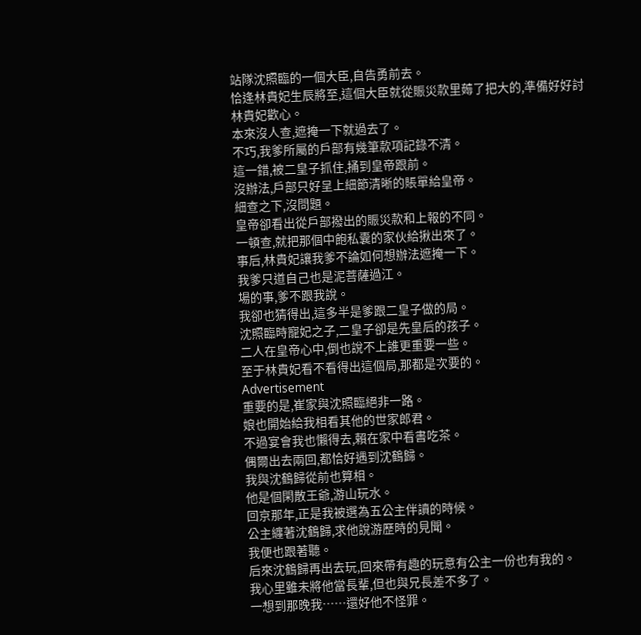站隊沈照臨的一個大臣,自告勇前去。
恰逢林貴妃生辰將至,這個大臣就從賑災款里薅了把大的,準備好好討林貴妃歡心。
本來沒人查,遮掩一下就過去了。
不巧,我爹所屬的戶部有幾筆款項記錄不清。
這一錯,被二皇子抓住,捅到皇帝跟前。
沒辦法,戶部只好呈上細節清晰的賬單給皇帝。
細查之下,沒問題。
皇帝卻看出從戶部撥出的賑災款和上報的不同。
一頓查,就把那個中飽私囊的家伙給揪出來了。
事后,林貴妃讓我爹不論如何想辦法遮掩一下。
我爹只道自己也是泥菩薩過江。
場的事,爹不跟我說。
我卻也猜得出,這多半是爹跟二皇子做的局。
沈照臨時寵妃之子,二皇子卻是先皇后的孩子。
二人在皇帝心中,倒也說不上誰更重要一些。
至于林貴妃看不看得出這個局,那都是次要的。
Advertisement
重要的是,崔家與沈照臨絕非一路。
娘也開始給我相看其他的世家郎君。
不過宴會我也懶得去,賴在家中看書吃茶。
偶爾出去兩回,都恰好遇到沈鶴歸。
我與沈鶴歸從前也算相。
他是個閑散王爺,游山玩水。
回京那年,正是我被選為五公主伴讀的時候。
公主纏著沈鶴歸,求他說游歷時的見聞。
我便也跟著聽。
后來沈鶴歸再出去玩,回來帶有趣的玩意有公主一份也有我的。
我心里雖未將他當長輩,但也與兄長差不多了。
一想到那晚我……還好他不怪罪。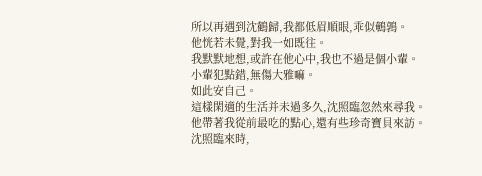所以再遇到沈鶴歸,我都低眉順眼,乖似鵪鶉。
他恍若未覺,對我一如既往。
我默默地想,或許在他心中,我也不過是個小輩。
小輩犯點錯,無傷大雅嘛。
如此安自己。
這樣閑適的生活并未過多久,沈照臨忽然來尋我。
他帶著我從前最吃的點心,還有些珍奇寶貝來訪。
沈照臨來時,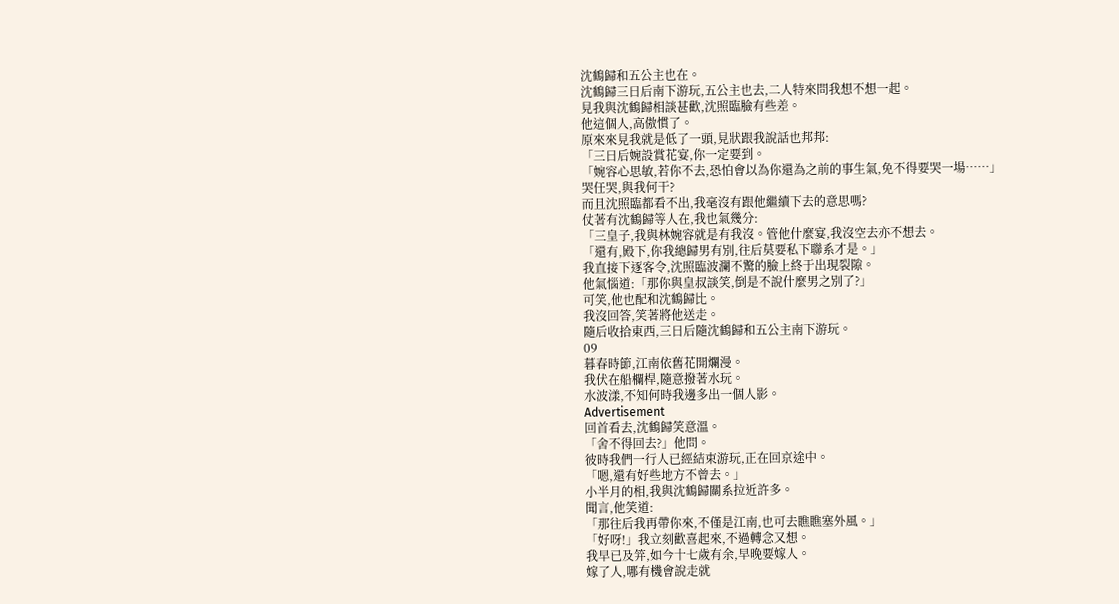沈鶴歸和五公主也在。
沈鶴歸三日后南下游玩,五公主也去,二人特來問我想不想一起。
見我與沈鶴歸相談甚歡,沈照臨臉有些差。
他這個人,高傲慣了。
原來來見我就是低了一頭,見狀跟我說話也邦邦:
「三日后婉設賞花宴,你一定要到。
「婉容心思敏,若你不去,恐怕會以為你還為之前的事生氣,免不得要哭一場……」
哭任哭,與我何干?
而且沈照臨都看不出,我毫沒有跟他繼續下去的意思嗎?
仗著有沈鶴歸等人在,我也氣幾分:
「三皇子,我與林婉容就是有我沒。管他什麼宴,我沒空去亦不想去。
「還有,殿下,你我總歸男有別,往后莫要私下聯系才是。」
我直接下逐客令,沈照臨波瀾不驚的臉上終于出現裂隙。
他氣惱道:「那你與皇叔談笑,倒是不說什麼男之別了?」
可笑,他也配和沈鶴歸比。
我沒回答,笑著將他送走。
隨后收拾東西,三日后隨沈鶴歸和五公主南下游玩。
09
暮春時節,江南依舊花開爛漫。
我伏在船欄桿,隨意撥著水玩。
水波漾,不知何時我邊多出一個人影。
Advertisement
回首看去,沈鶴歸笑意溫。
「舍不得回去?」他問。
彼時我們一行人已經結束游玩,正在回京途中。
「嗯,還有好些地方不曾去。」
小半月的相,我與沈鶴歸關系拉近許多。
聞言,他笑道:
「那往后我再帶你來,不僅是江南,也可去瞧瞧塞外風。」
「好呀!」我立刻歡喜起來,不過轉念又想。
我早已及笄,如今十七歲有余,早晚要嫁人。
嫁了人,哪有機會說走就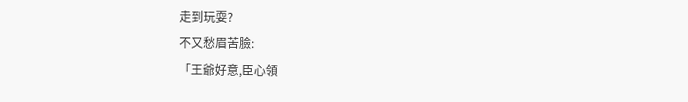走到玩耍?
不又愁眉苦臉:
「王爺好意,臣心領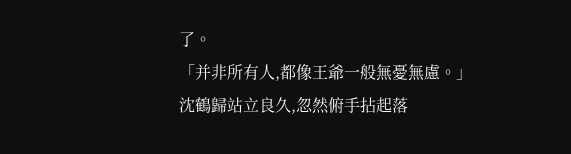了。
「并非所有人,都像王爺一般無憂無慮。」
沈鶴歸站立良久,忽然俯手拈起落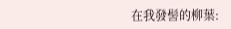在我發髻的柳葉: